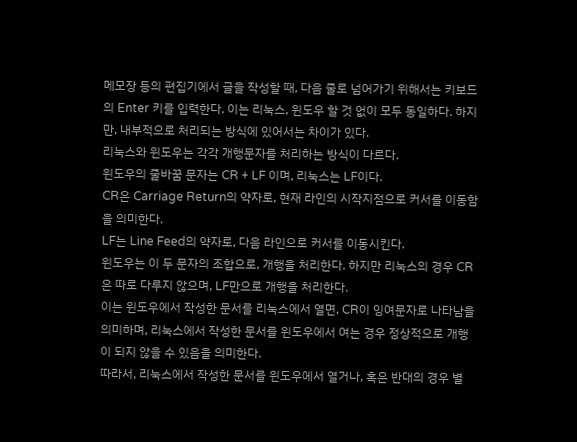메모장 등의 편집기에서 글을 작성할 때, 다음 줄로 넘어가기 위해서는 키보드의 Enter 키를 입력한다. 이는 리눅스, 윈도우 할 것 없이 모두 동일하다. 하지만, 내부적으로 처리되는 방식에 있어서는 차이가 있다.
리눅스와 윈도우는 각각 개행문자를 처리하는 방식이 다르다.
윈도우의 줄바꿈 문자는 CR + LF 이며, 리눅스는 LF이다.
CR은 Carriage Return의 약자로, 현재 라인의 시작지점으로 커서를 이동함을 의미한다.
LF는 Line Feed의 약자로, 다음 라인으로 커서를 이동시킨다.
윈도우는 이 두 문자의 조합으로, 개행을 처리한다. 하지만 리눅스의 경우 CR은 따로 다루지 않으며, LF만으로 개행을 처리한다.
이는 윈도우에서 작성한 문서를 리눅스에서 열면, CR이 잉여문자로 나타남을 의미하며, 리눅스에서 작성한 문서를 윈도우에서 여는 경우 정상적으로 개행이 되지 않을 수 있음을 의미한다.
따라서, 리눅스에서 작성한 문서를 윈도우에서 열거나, 혹은 반대의 경우 별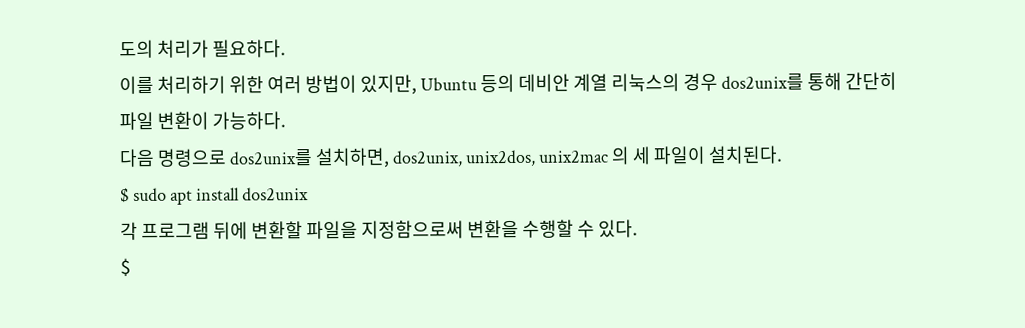도의 처리가 필요하다.
이를 처리하기 위한 여러 방법이 있지만, Ubuntu 등의 데비안 계열 리눅스의 경우 dos2unix를 통해 간단히 파일 변환이 가능하다.
다음 명령으로 dos2unix를 설치하면, dos2unix, unix2dos, unix2mac 의 세 파일이 설치된다.
$ sudo apt install dos2unix
각 프로그램 뒤에 변환할 파일을 지정함으로써 변환을 수행할 수 있다.
$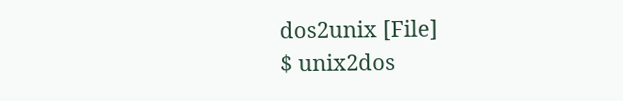dos2unix [File]
$ unix2dos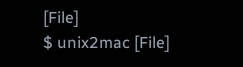[File]
$ unix2mac [File]